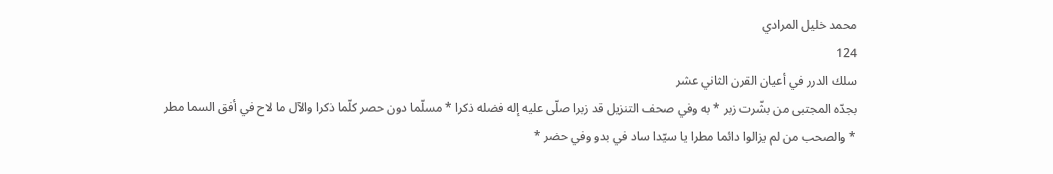محمد خليل المرادي
124
سلك الدرر في أعيان القرن الثاني عشر
بجدّه المجتبى من بشّرت زبر * به وفي صحف التنزيل قد زبرا صلّى عليه إله فضله ذكرا * مسلّما دون حصر كلّما ذكرا والآل ما لاح في أفق السما مطر * والصحب من لم يزالوا دائما مطرا يا سيّدا ساد في بدو وفي حضر *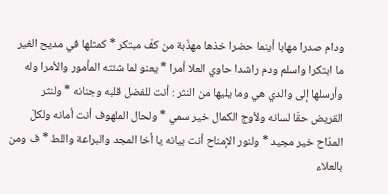ودام صدرا مهابا أينما حضرا خذها مهذّبة من كفّ مبتكر * كمثلها في مديح الغير ما ابتكرا واسلم ودم راشدا حاوي العلا أمرا * يعنو لما شئته المأمور والأمرا وله وأرسلها إلى والدي هي وما يليها من النثر : أنت للفضل قلبه وجنانه * ولنثر القريض حقّا لسانه ولأوج الكمال خير سمي * ولحال الملهوف أنت أمانه ولكلّ المدّاح خير مجيد * ولنور الإمناح أنت بيانه يا أخا المجد والبراعة واللط * ف ومن بالعلاء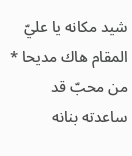شيد مكانه يا عليّ المقام هاك مديحا * من محبّ قد ساعدته بنانه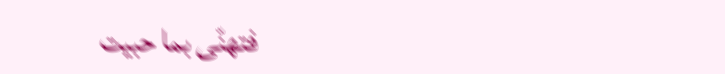فتهنّى بما حبيت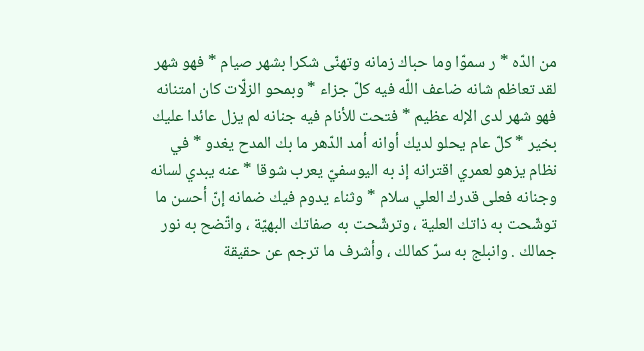من الدّه * ر سموّا وما حباك زمانه وتهنّى شكرا بشهر صيام * فهو شهر لقد تعاظم شانه ضاعف اللّه فيه كلّ جزاء * وبمحو الزلّات كان امتنانه فهو شهر لدى الإله عظيم * فتحت للأنام فيه جنانه لم يزل عائدا عليك بخير * كلّ عام يحلو لديك أوانه أمد الدّهر ما بك المدح يغدو * في نظام يزهو لعمري اقترانه إذ به اليوسفيّ يعرب شوقا * عنه يبدي لسانه وجنانه فعلى قدرك العلي سلام * وثناء يدوم فيك ضمانه إنّ أحسن ما توشّحت به ذاتك العلية ، وترشّحت به صفاتك البهيّة ، واتّضح به نور جمالك . وانبلج به سرّ كمالك ، وأشرف ما ترجم عن حقيقة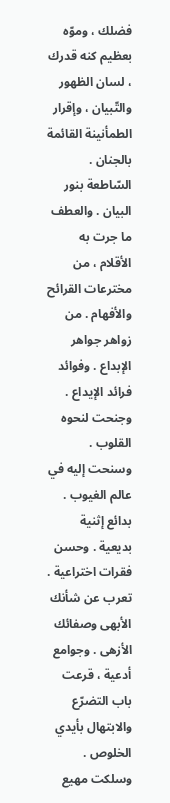فضلك ، وموّه بعظيم كنه قدرك ، لسان الظهور والتّبيان ، وإقرار الطمأنينة القائمة بالجنان . السّاطعة بنور البيان . والعطف ما جرت به الأقلام ، من مخترعات القرائح والأفهام . من زواهر جواهر الإبداع . وفوائد فرائد الإيداع . وجنحت لنحوه القلوب . وسنحت إليه في عالم الغيوب . بدائع إثنية بديعية . وحسن فقرات اختراعية . تعرب عن شأنك الأبهى وصفائك الأزهى . وجوامع أدعية ، قرعت باب التضرّع والابتهال بأيدي الخلوص . وسلكت مهيع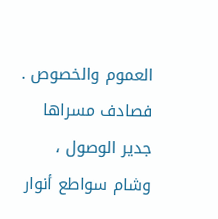العموم والخصوص . فصادف مسراها جدير الوصول ، وشام سواطع أنوار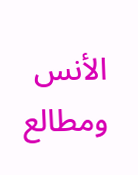الأنس ومطالع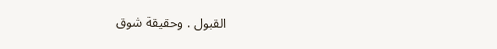القبول . وحقيقة شوق